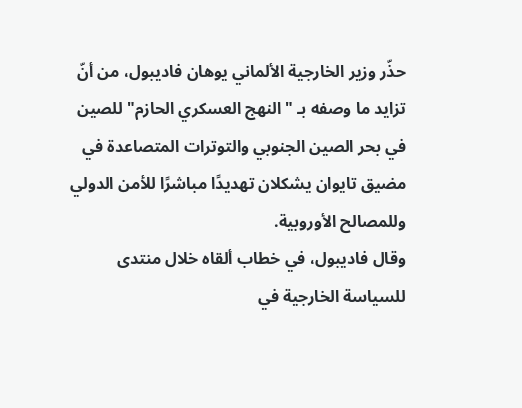حذّر وزير الخارجية الألماني يوهان فاديبول، من أنّ تزايد ما وصفه بـ "النهج العسكري الحازم" للصين في بحر الصين الجنوبي والتوترات المتصاعدة في مضيق تايوان يشكلان تهديدًا مباشرًا للأمن الدولي وللمصالح الأوروبية.
وقال فاديبول، في خطاب ألقاه خلال منتدى للسياسة الخارجية في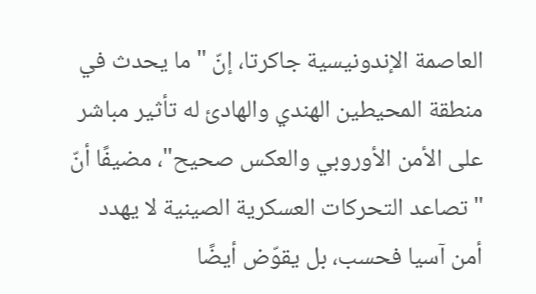العاصمة الإندونيسية جاكرتا، إنّ "ما يحدث في منطقة المحيطين الهندي والهادئ له تأثير مباشر على الأمن الأوروبي والعكس صحيح"، مضيفًا أنّ "تصاعد التحركات العسكرية الصينية لا يهدد أمن آسيا فحسب، بل يقوّض أيضًا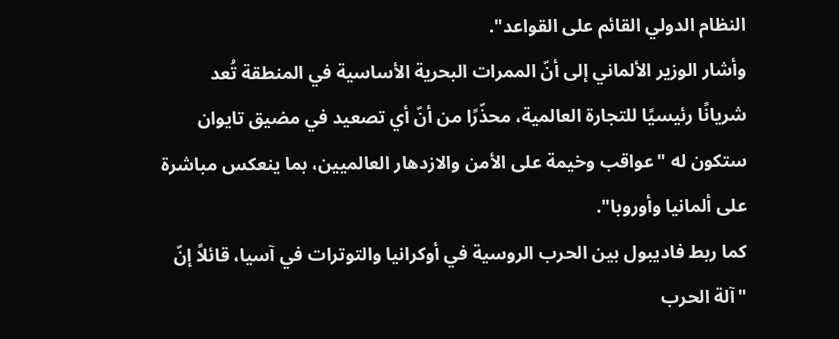النظام الدولي القائم على القواعد".
وأشار الوزير الألماني إلى أنّ الممرات البحرية الأساسية في المنطقة تُعد شريانًا رئيسيًا للتجارة العالمية، محذّرًا من أنّ أي تصعيد في مضيق تايوان ستكون له "عواقب وخيمة على الأمن والازدهار العالميين، بما ينعكس مباشرة على ألمانيا وأوروبا".
كما ربط فاديبول بين الحرب الروسية في أوكرانيا والتوترات في آسيا، قائلاً إنّ "آلة الحرب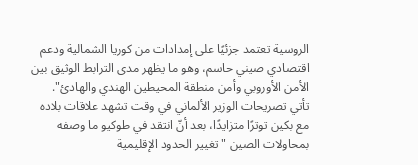الروسية تعتمد جزئيًا على إمدادات من كوريا الشمالية ودعم اقتصادي صيني حاسم، وهو ما يظهر مدى الترابط الوثيق بين الأمن الأوروبي وأمن منطقة المحيطين الهندي والهادئ".
تأتي تصريحات الوزير الألماني في وقت تشهد علاقات بلاده مع بكين توترًا متزايدًا، بعد أنّ انتقد في طوكيو ما وصفه بمحاولات الصين "تغيير الحدود الإقليمية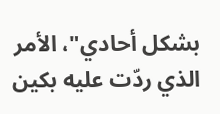بشكل أحادي"، الأمر الذي ردّت عليه بكين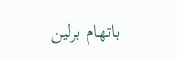باتهام برلين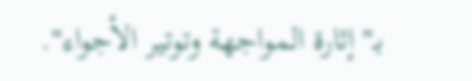بـ"إثارة المواجهة وتوتير الأجواء".